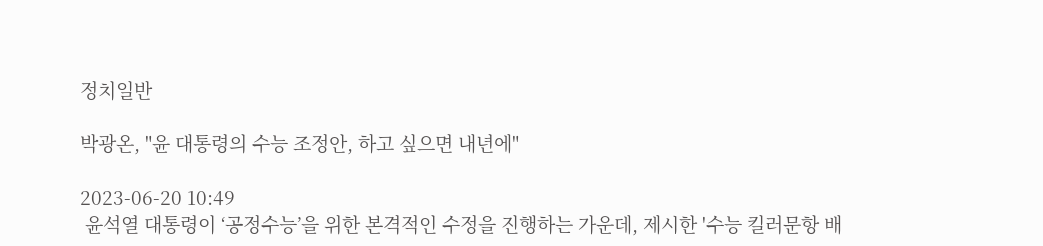정치일반

박광온, "윤 대통령의 수능 조정안, 하고 싶으면 내년에"

2023-06-20 10:49
 윤석열 대통령이 ‘공정수능’을 위한 본격적인 수정을 진행하는 가운데, 제시한 '수능 킬러문항 배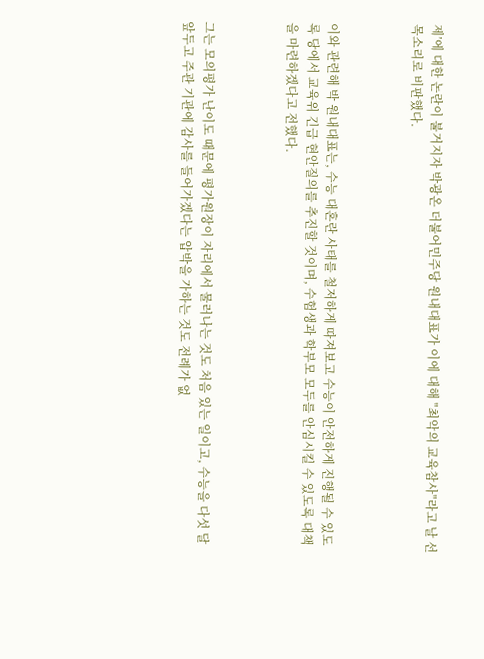제’에 대한 논란이 불거지자 박광온 더불어민주당 원내대표가 이에 대해 "최악의 교육참사"라고 날 선 목소리로 비판했다.



이와 관련해 박 원내대표는, 수능 대혼란 사태를 철저하게 따져보고 수능이 안전하게 진행될 수 있도록 당에서 교육위 긴급 현안질의를 추진할 것이며, 수험생과 학부모 모두를 안심시킬 수 있도록 대책을 마련하겠다고 전했다.



그는 모의평가 난이도 때문에 평가원장이 자리에서 물러나는 것도 처음 있는 일이고, 수능을 다섯 달 앞두고 주관 기관에 감사를 들어가겠다는 압박을 가하는 것도 전례가 없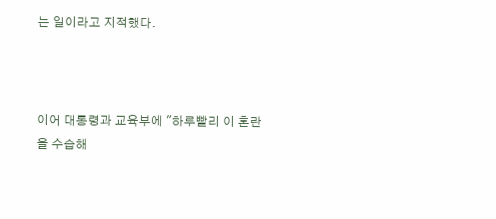는 일이라고 지적했다.



이어 대통령과 교육부에 "하루빨리 이 혼란을 수습해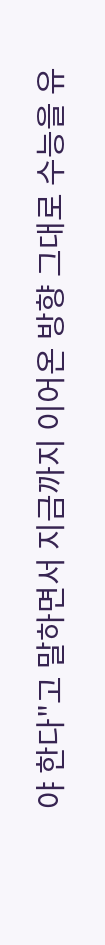야 한다"고 말하면서 지금까지 이어온 방향 그대로 수능을 유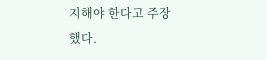지해야 한다고 주장했다.